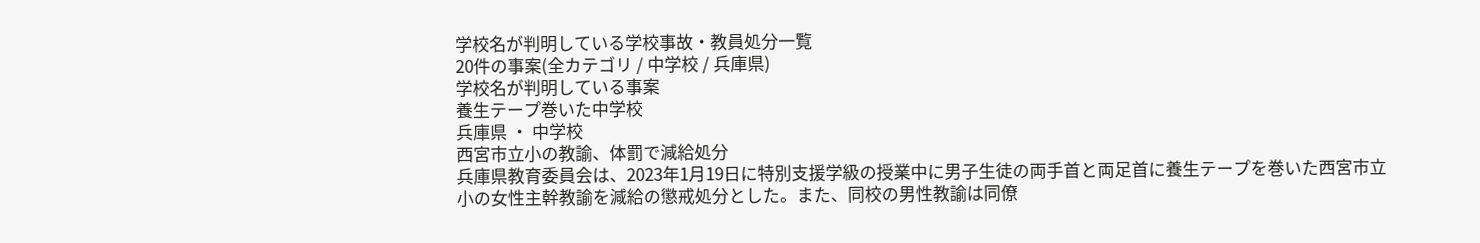学校名が判明している学校事故・教員処分一覧
20件の事案(全カテゴリ / 中学校 / 兵庫県)
学校名が判明している事案
養生テープ巻いた中学校
兵庫県 ・ 中学校
西宮市立小の教諭、体罰で減給処分
兵庫県教育委員会は、2023年1月19日に特別支援学級の授業中に男子生徒の両手首と両足首に養生テープを巻いた西宮市立小の女性主幹教諭を減給の懲戒処分とした。また、同校の男性教諭は同僚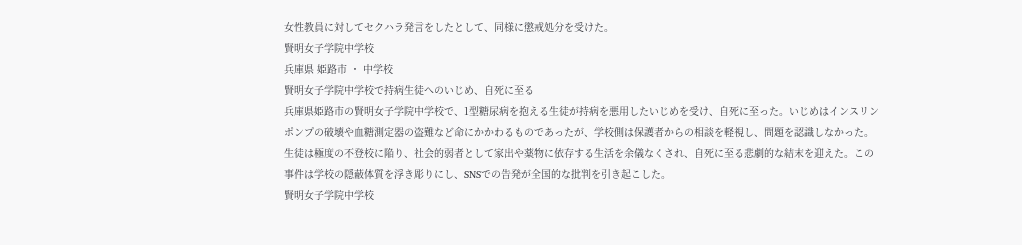女性教員に対してセクハラ発言をしたとして、同様に懲戒処分を受けた。
賢明女子学院中学校
兵庫県 姫路市 ・ 中学校
賢明女子学院中学校で持病生徒へのいじめ、自死に至る
兵庫県姫路市の賢明女子学院中学校で、1型糖尿病を抱える生徒が持病を悪用したいじめを受け、自死に至った。いじめはインスリンポンプの破壊や血糖測定器の盗難など命にかかわるものであったが、学校側は保護者からの相談を軽視し、問題を認識しなかった。生徒は極度の不登校に陥り、社会的弱者として家出や薬物に依存する生活を余儀なくされ、自死に至る悲劇的な結末を迎えた。この事件は学校の隠蔽体質を浮き彫りにし、SNSでの告発が全国的な批判を引き起こした。
賢明女子学院中学校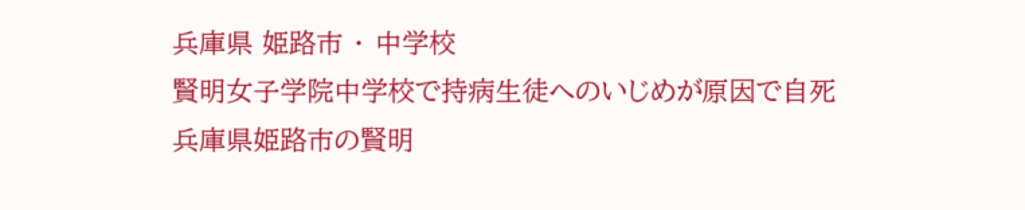兵庫県 姫路市 ・ 中学校
賢明女子学院中学校で持病生徒へのいじめが原因で自死
兵庫県姫路市の賢明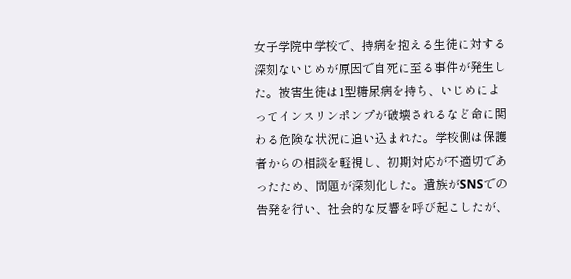女子学院中学校で、持病を抱える生徒に対する深刻ないじめが原因で自死に至る事件が発生した。被害生徒は1型糖尿病を持ち、いじめによってインスリンポンプが破壊されるなど命に関わる危険な状況に追い込まれた。学校側は保護者からの相談を軽視し、初期対応が不適切であったため、問題が深刻化した。遺族がSNSでの告発を行い、社会的な反響を呼び起こしたが、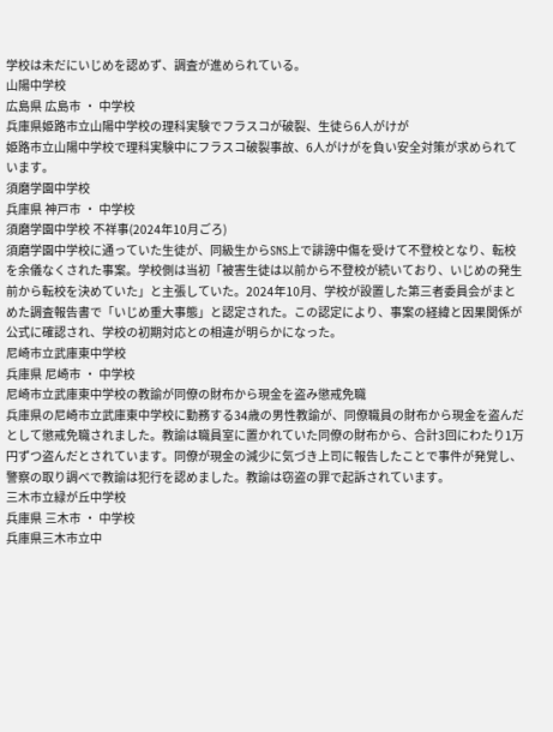学校は未だにいじめを認めず、調査が進められている。
山陽中学校
広島県 広島市 ・ 中学校
兵庫県姫路市立山陽中学校の理科実験でフラスコが破裂、生徒ら6人がけが
姫路市立山陽中学校で理科実験中にフラスコ破裂事故、6人がけがを負い安全対策が求められています。
須磨学園中学校
兵庫県 神戸市 ・ 中学校
須磨学園中学校 不祥事(2024年10月ごろ)
須磨学園中学校に通っていた生徒が、同級生からSNS上で誹謗中傷を受けて不登校となり、転校を余儀なくされた事案。学校側は当初「被害生徒は以前から不登校が続いており、いじめの発生前から転校を決めていた」と主張していた。2024年10月、学校が設置した第三者委員会がまとめた調査報告書で「いじめ重大事態」と認定された。この認定により、事案の経緯と因果関係が公式に確認され、学校の初期対応との相違が明らかになった。
尼崎市立武庫東中学校
兵庫県 尼崎市 ・ 中学校
尼崎市立武庫東中学校の教諭が同僚の財布から現金を盗み懲戒免職
兵庫県の尼崎市立武庫東中学校に勤務する34歳の男性教諭が、同僚職員の財布から現金を盗んだとして懲戒免職されました。教諭は職員室に置かれていた同僚の財布から、合計3回にわたり1万円ずつ盗んだとされています。同僚が現金の減少に気づき上司に報告したことで事件が発覚し、警察の取り調べで教諭は犯行を認めました。教諭は窃盗の罪で起訴されています。
三木市立緑が丘中学校
兵庫県 三木市 ・ 中学校
兵庫県三木市立中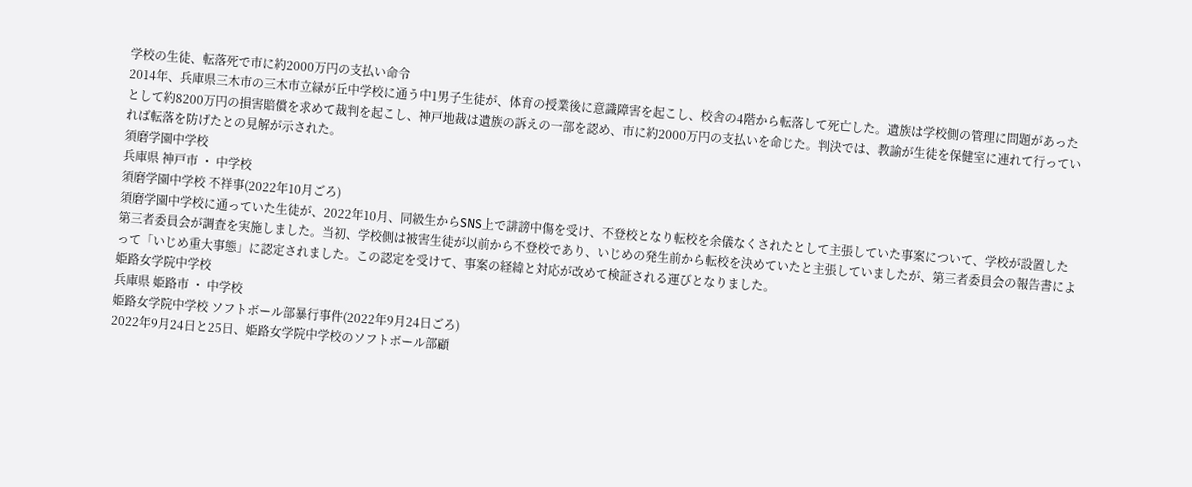学校の生徒、転落死で市に約2000万円の支払い命令
2014年、兵庫県三木市の三木市立緑が丘中学校に通う中1男子生徒が、体育の授業後に意識障害を起こし、校舎の4階から転落して死亡した。遺族は学校側の管理に問題があったとして約8200万円の損害賠償を求めて裁判を起こし、神戸地裁は遺族の訴えの一部を認め、市に約2000万円の支払いを命じた。判決では、教諭が生徒を保健室に連れて行っていれば転落を防げたとの見解が示された。
須磨学園中学校
兵庫県 神戸市 ・ 中学校
須磨学園中学校 不祥事(2022年10月ごろ)
須磨学園中学校に通っていた生徒が、2022年10月、同級生からSNS上で誹謗中傷を受け、不登校となり転校を余儀なくされたとして主張していた事案について、学校が設置した第三者委員会が調査を実施しました。当初、学校側は被害生徒が以前から不登校であり、いじめの発生前から転校を決めていたと主張していましたが、第三者委員会の報告書によって「いじめ重大事態」に認定されました。この認定を受けて、事案の経緯と対応が改めて検証される運びとなりました。
姫路女学院中学校
兵庫県 姫路市 ・ 中学校
姫路女学院中学校 ソフトボール部暴行事件(2022年9月24日ごろ)
2022年9月24日と25日、姫路女学院中学校のソフトボール部顧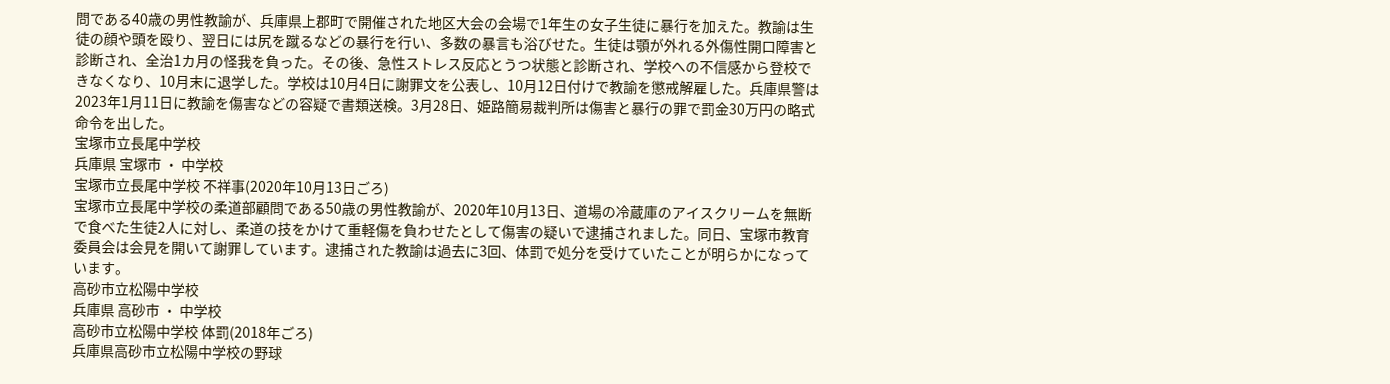問である40歳の男性教諭が、兵庫県上郡町で開催された地区大会の会場で1年生の女子生徒に暴行を加えた。教諭は生徒の顔や頭を殴り、翌日には尻を蹴るなどの暴行を行い、多数の暴言も浴びせた。生徒は顎が外れる外傷性開口障害と診断され、全治1カ月の怪我を負った。その後、急性ストレス反応とうつ状態と診断され、学校への不信感から登校できなくなり、10月末に退学した。学校は10月4日に謝罪文を公表し、10月12日付けで教諭を懲戒解雇した。兵庫県警は2023年1月11日に教諭を傷害などの容疑で書類送検。3月28日、姫路簡易裁判所は傷害と暴行の罪で罰金30万円の略式命令を出した。
宝塚市立長尾中学校
兵庫県 宝塚市 ・ 中学校
宝塚市立長尾中学校 不祥事(2020年10月13日ごろ)
宝塚市立長尾中学校の柔道部顧問である50歳の男性教諭が、2020年10月13日、道場の冷蔵庫のアイスクリームを無断で食べた生徒2人に対し、柔道の技をかけて重軽傷を負わせたとして傷害の疑いで逮捕されました。同日、宝塚市教育委員会は会見を開いて謝罪しています。逮捕された教諭は過去に3回、体罰で処分を受けていたことが明らかになっています。
高砂市立松陽中学校
兵庫県 高砂市 ・ 中学校
高砂市立松陽中学校 体罰(2018年ごろ)
兵庫県高砂市立松陽中学校の野球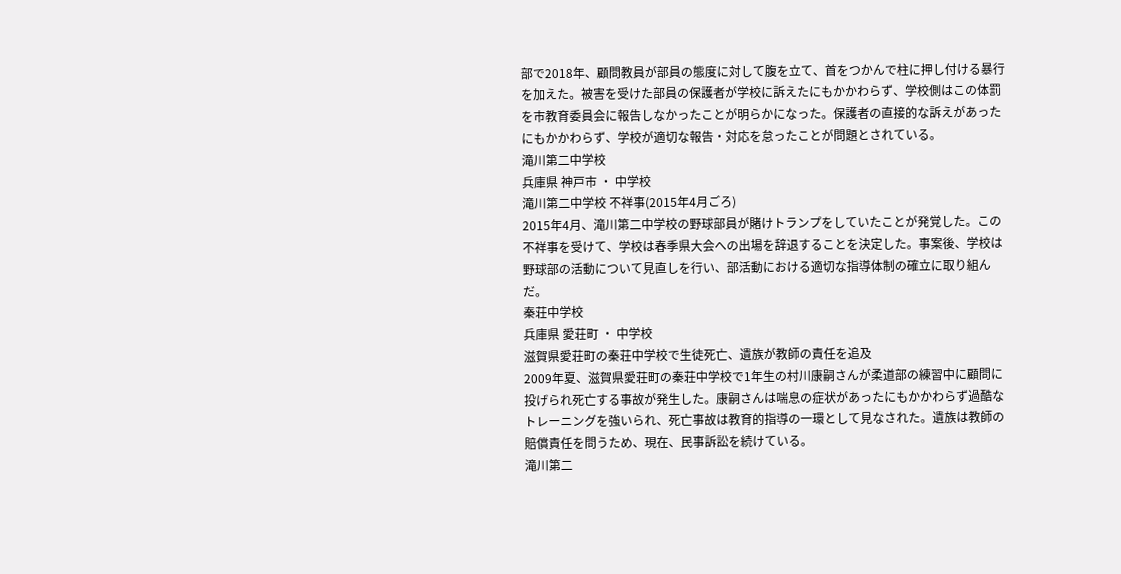部で2018年、顧問教員が部員の態度に対して腹を立て、首をつかんで柱に押し付ける暴行を加えた。被害を受けた部員の保護者が学校に訴えたにもかかわらず、学校側はこの体罰を市教育委員会に報告しなかったことが明らかになった。保護者の直接的な訴えがあったにもかかわらず、学校が適切な報告・対応を怠ったことが問題とされている。
滝川第二中学校
兵庫県 神戸市 ・ 中学校
滝川第二中学校 不祥事(2015年4月ごろ)
2015年4月、滝川第二中学校の野球部員が賭けトランプをしていたことが発覚した。この不祥事を受けて、学校は春季県大会への出場を辞退することを決定した。事案後、学校は野球部の活動について見直しを行い、部活動における適切な指導体制の確立に取り組んだ。
秦荘中学校
兵庫県 愛荘町 ・ 中学校
滋賀県愛荘町の秦荘中学校で生徒死亡、遺族が教師の責任を追及
2009年夏、滋賀県愛荘町の秦荘中学校で1年生の村川康嗣さんが柔道部の練習中に顧問に投げられ死亡する事故が発生した。康嗣さんは喘息の症状があったにもかかわらず過酷なトレーニングを強いられ、死亡事故は教育的指導の一環として見なされた。遺族は教師の賠償責任を問うため、現在、民事訴訟を続けている。
滝川第二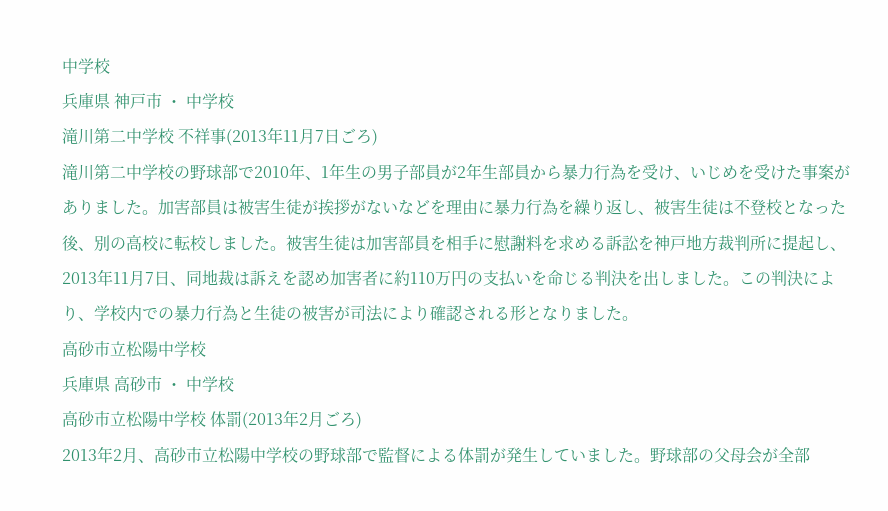中学校
兵庫県 神戸市 ・ 中学校
滝川第二中学校 不祥事(2013年11月7日ごろ)
滝川第二中学校の野球部で2010年、1年生の男子部員が2年生部員から暴力行為を受け、いじめを受けた事案がありました。加害部員は被害生徒が挨拶がないなどを理由に暴力行為を繰り返し、被害生徒は不登校となった後、別の高校に転校しました。被害生徒は加害部員を相手に慰謝料を求める訴訟を神戸地方裁判所に提起し、2013年11月7日、同地裁は訴えを認め加害者に約110万円の支払いを命じる判決を出しました。この判決により、学校内での暴力行為と生徒の被害が司法により確認される形となりました。
高砂市立松陽中学校
兵庫県 高砂市 ・ 中学校
高砂市立松陽中学校 体罰(2013年2月ごろ)
2013年2月、高砂市立松陽中学校の野球部で監督による体罰が発生していました。野球部の父母会が全部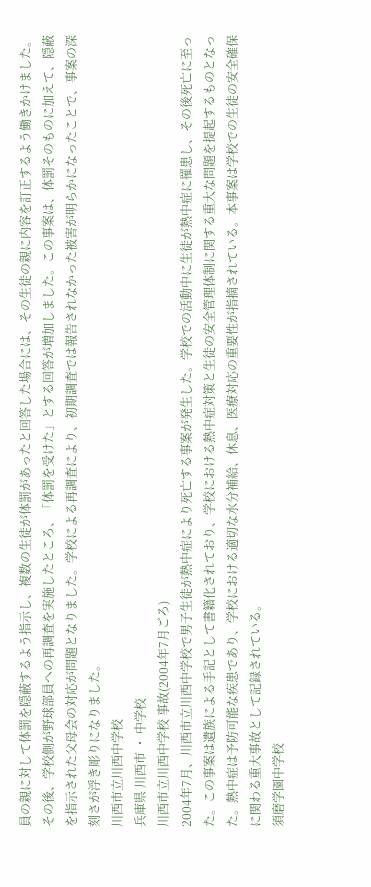員の親に対して体罰を隠蔽するよう指示し、複数の生徒が体罰があったと回答した場合には、その生徒の親に内容を訂正するよう働きかけました。その後、学校側が野球部員への再調査を実施したところ、「体罰を受けた」とする回答が増加しました。この事案は、体罰そのものに加えて、隠蔽を指示された父母会の対応が問題となりました。学校による再調査により、初期調査では報告されなかった被害が明らかになったことで、事案の深刻さが浮き彫りになりました。
川西市立川西中学校
兵庫県 川西市 ・ 中学校
川西市立川西中学校 事故(2004年7月ごろ)
2004年7月、川西市立川西中学校で男子生徒が熱中症により死亡する事案が発生した。学校での活動中に生徒が熱中症に罹患し、その後死亡に至った。この事案は遺族による手記として書籍化されており、学校における熱中症対策と生徒の安全管理体制に関する重大な問題を提起するものとなった。熱中症は予防可能な疾患であり、学校における適切な水分補給、休息、医療対応の重要性が指摘されている。本事案は学校での生徒の安全確保に関わる重大事故として記録されている。
須磨学園中学校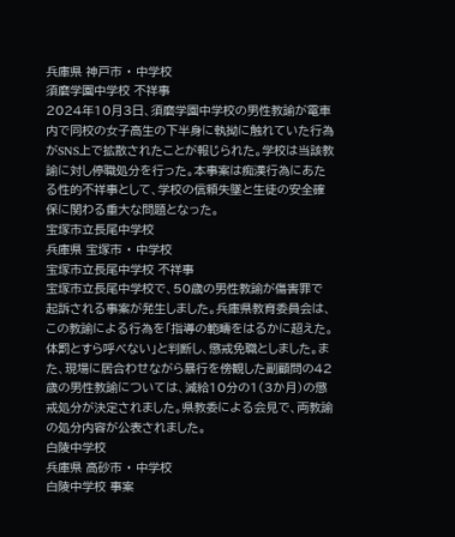兵庫県 神戸市 ・ 中学校
須磨学園中学校 不祥事
2024年10月3日、須磨学園中学校の男性教諭が電車内で同校の女子高生の下半身に執拗に触れていた行為がSNS上で拡散されたことが報じられた。学校は当該教諭に対し停職処分を行った。本事案は痴漢行為にあたる性的不祥事として、学校の信頼失墜と生徒の安全確保に関わる重大な問題となった。
宝塚市立長尾中学校
兵庫県 宝塚市 ・ 中学校
宝塚市立長尾中学校 不祥事
宝塚市立長尾中学校で、50歳の男性教諭が傷害罪で起訴される事案が発生しました。兵庫県教育委員会は、この教諭による行為を「指導の範疇をはるかに超えた。体罰とすら呼べない」と判断し、懲戒免職としました。また、現場に居合わせながら暴行を傍観した副顧問の42歳の男性教諭については、減給10分の1(3か月)の懲戒処分が決定されました。県教委による会見で、両教諭の処分内容が公表されました。
白陵中学校
兵庫県 高砂市 ・ 中学校
白陵中学校 事案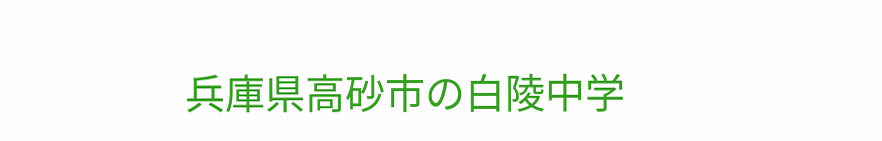兵庫県高砂市の白陵中学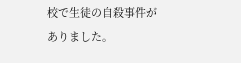校で生徒の自殺事件がありました。